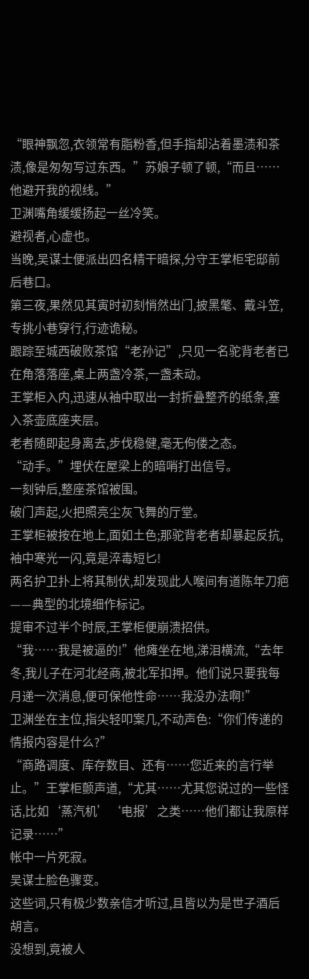“眼神飘忽,衣领常有脂粉香,但手指却沾着墨渍和茶渍,像是匆匆写过东西。”苏娘子顿了顿,“而且……他避开我的视线。”
卫渊嘴角缓缓扬起一丝冷笑。
避视者,心虚也。
当晚,吴谋士便派出四名精干暗探,分守王掌柜宅邸前后巷口。
第三夜,果然见其寅时初刻悄然出门,披黑氅、戴斗笠,专挑小巷穿行,行迹诡秘。
跟踪至城西破败茶馆“老孙记”,只见一名驼背老者已在角落落座,桌上两盏冷茶,一盏未动。
王掌柜入内,迅速从袖中取出一封折叠整齐的纸条,塞入茶壶底座夹层。
老者随即起身离去,步伐稳健,毫无佝偻之态。
“动手。”埋伏在屋梁上的暗哨打出信号。
一刻钟后,整座茶馆被围。
破门声起,火把照亮尘灰飞舞的厅堂。
王掌柜被按在地上,面如土色;那驼背老者却暴起反抗,袖中寒光一闪,竟是淬毒短匕!
两名护卫扑上将其制伏,却发现此人喉间有道陈年刀疤——典型的北境细作标记。
提审不过半个时辰,王掌柜便崩溃招供。
“我……我是被逼的!”他瘫坐在地,涕泪横流,“去年冬,我儿子在河北经商,被北军扣押。他们说只要我每月递一次消息,便可保他性命……我没办法啊!”
卫渊坐在主位,指尖轻叩案几,不动声色:“你们传递的情报内容是什么?”
“商路调度、库存数目、还有……您近来的言行举止。”王掌柜颤声道,“尤其……尤其您说过的一些怪话,比如‘蒸汽机’‘电报’之类……他们都让我原样记录……”
帐中一片死寂。
吴谋士脸色骤变。
这些词,只有极少数亲信才听过,且皆以为是世子酒后胡言。
没想到,竟被人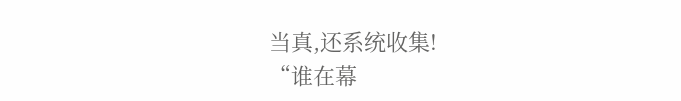当真,还系统收集!
“谁在幕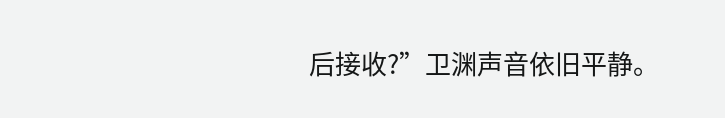后接收?”卫渊声音依旧平静。